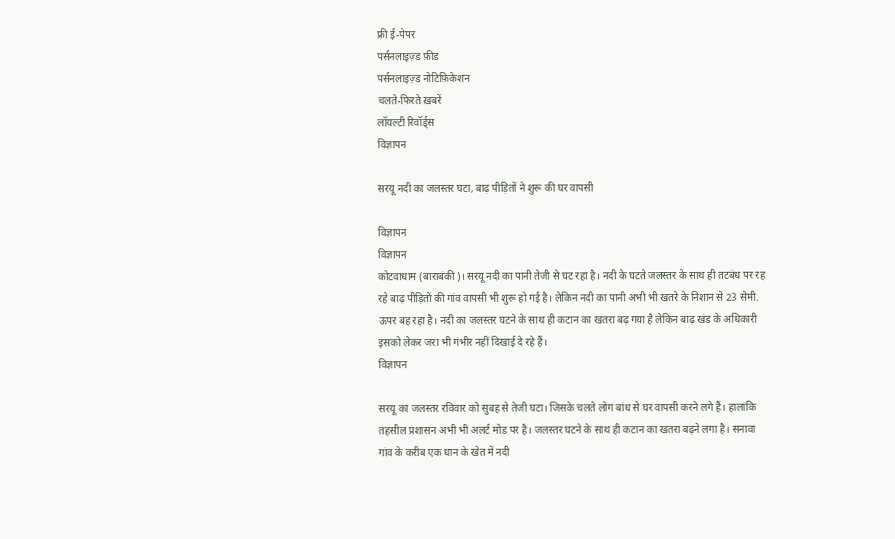फ्री ई-पेपर
पर्सनलाइज़्ड फ़ीड
पर्सनलाइज़्ड नोटिफ़िकेशन
चलते-फिरते ख़बरें
लॉयल्टी रिवॉर्ड्स
विज्ञापन

सरयू नदी का जलस्तर घटा, बाढ़ पीड़ितों ने शुरू की घर वापसी

विज्ञापन
विज्ञापन
कोटवाधाम (बाराबंकी)। सरयू नदी का पानी तेजी से घट रहा है। नदी के घटते जलस्तर के साथ ही तटबंध पर रह रहे बाढ़ पीड़ितों की गांव वापसी भी शुरू हो गई है। लेकिन नदी का पानी अभी भी खतरे के निशान से 23 सेमी. ऊपर बह रहा है। नदी का जलस्तर घटने के साथ ही कटान का खतरा बढ़ गया है लेकिन बाढ़ खंड के अधिकारी इसको लेकर जरा भी गंभीर नहीं दिखाई दे रहे हैं।
विज्ञापन

सरयू का जलस्तर रविवार को सुबह से तेजी घटा। जिसके चलते लोग बांध से घर वापसी करने लगे हैं। हालांकि तहसील प्रशासन अभी भी अलर्ट मोड पर है। जलस्तर घटने के साथ ही कटान का खतरा बढ़ने लगा है। सनावा गांव के करीब एक धान के खेत में नदी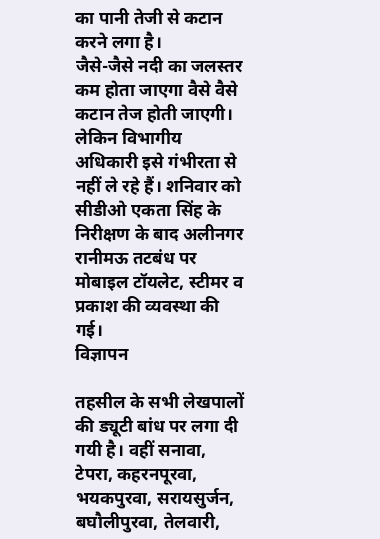का पानी तेजी से कटान करने लगा है।
जैसे-जैसे नदी का जलस्तर कम होता जाएगा वैसे वैसे कटान तेज होती जाएगी। लेकिन विभागीय अधिकारी इसे गंभीरता से नहीं ले रहे हैं। शनिवार को सीडीओ एकता सिंह के निरीक्षण के बाद अलीनगर रानीमऊ तटबंध पर मोबाइल टॉयलेट, स्टीमर व प्रकाश की व्यवस्था की गई।
विज्ञापन

तहसील के सभी लेखपालों की ड्यूटी बांध पर लगा दी गयी है। वहीं सनावा, टेपरा, कहरनपूरवा, भयकपुरवा, सरायसुर्जन, बघौलीपुरवा, तेलवारी,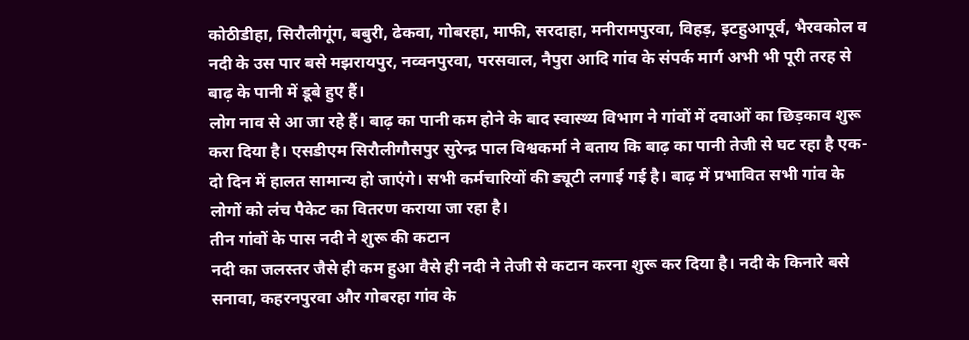कोठीडीहा, सिरौलीगूंग, बबुरी, ढेकवा, गोबरहा, माफी, सरदाहा, मनीरामपुरवा, विहड़, इटहुआपूर्व, भैरवकोल व नदी के उस पार बसे मझरायपुर, नव्वनपुरवा, परसवाल, नैपुरा आदि गांव के संपर्क मार्ग अभी भी पूरी तरह से बाढ़ के पानी में डूबे हुए हैं।
लोग नाव से आ जा रहे हैं। बाढ़ का पानी कम होने के बाद स्वास्थ्य विभाग ने गांवों में दवाओं का छिड़काव शुरू करा दिया है। एसडीएम सिरौलीगौसपुर सुरेन्द्र पाल विश्वकर्मा ने बताय कि बाढ़ का पानी तेजी से घट रहा है एक-दो दिन में हालत सामान्य हो जाएंगे। सभी कर्मचारियों की ड्यूटी लगाई गई है। बाढ़ में प्रभावित सभी गांव के लोगों को लंच पैकेट का वितरण कराया जा रहा है।
तीन गांवों के पास नदी ने शुरू की कटान
नदी का जलस्तर जैसे ही कम हुआ वैसे ही नदी ने तेजी से कटान करना शुरू कर दिया है। नदी के किनारे बसे सनावा, कहरनपुरवा और गोबरहा गांव के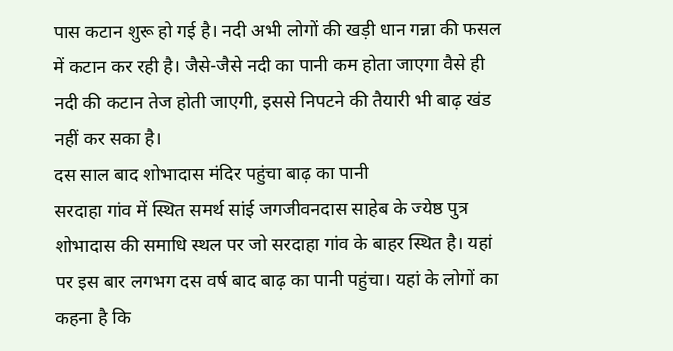पास कटान शुरू हो गई है। नदी अभी लोगों की खड़ी धान गन्ना की फसल में कटान कर रही है। जैसे-जैसे नदी का पानी कम होता जाएगा वैसे ही नदी की कटान तेज होती जाएगी, इससे निपटने की तैयारी भी बाढ़ खंड नहीं कर सका है।
दस साल बाद शोभादास मंदिर पहुंचा बाढ़ का पानी
सरदाहा गांव में स्थित समर्थ सांई जगजीवनदास साहेब के ज्येष्ठ पुत्र शोभादास की समाधि स्थल पर जो सरदाहा गांव के बाहर स्थित है। यहां पर इस बार लगभग दस वर्ष बाद बाढ़ का पानी पहुंचा। यहां के लोगों का कहना है कि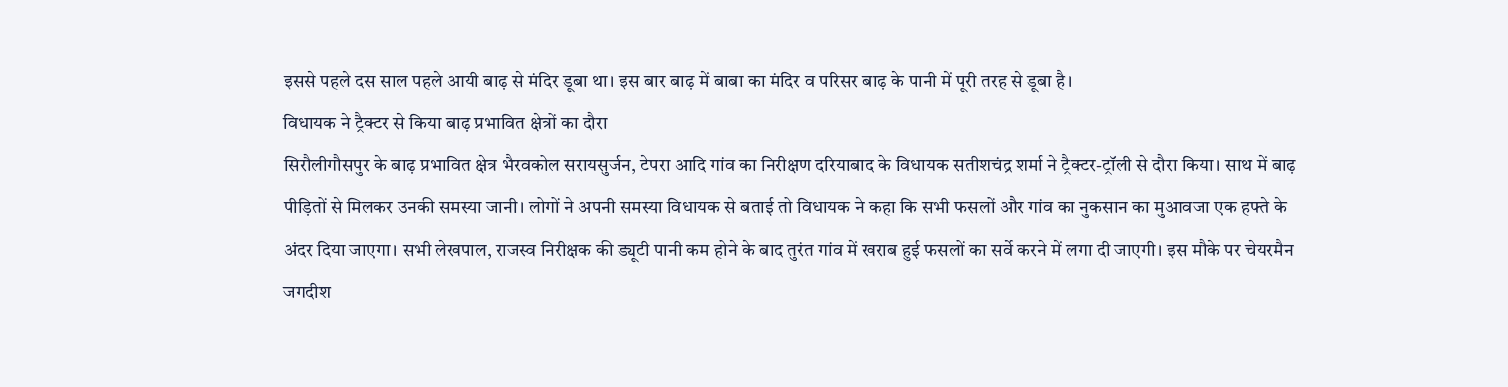इससे पहले दस साल पहले आयी बाढ़ से मंदिर डूबा था। इस बार बाढ़ में बाबा का मंदिर व परिसर बाढ़ के पानी में पूरी तरह से डूबा है।
विधायक ने ट्रैक्टर से किया बाढ़ प्रभावित क्षेत्रों का दौरा
सिरौलीगौसपुर के बाढ़ प्रभावित क्षेत्र भैरवकोल सरायसुर्जन, टेपरा आदि गांव का निरीक्षण दरियाबाद के विधायक सतीशचंद्र शर्मा ने ट्रैक्टर-ट्रॉली से दौरा किया। साथ में बाढ़ पीड़ितों से मिलकर उनकी समस्या जानी। लोगों ने अपनी समस्या विधायक से बताई तो विधायक ने कहा कि सभी फसलों और गांव का नुकसान का मुआवजा एक हफ्ते के अंदर दिया जाएगा। सभी लेखपाल, राजस्व निरीक्षक की ड्यूटी पानी कम होने के बाद तुरंत गांव में खराब हुई फसलों का सर्वे करने में लगा दी जाएगी। इस मौके पर चेयरमैन जगदीश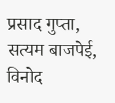प्रसाद गुप्ता, सत्यम बाजपेई, विनोद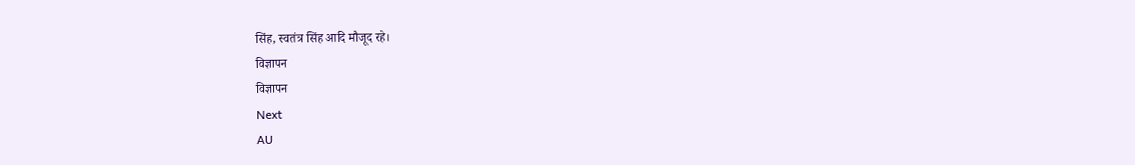सिंह, स्वतंत्र सिंह आदि मौजूद रहे।
विज्ञापन
विज्ञापन
Next
AU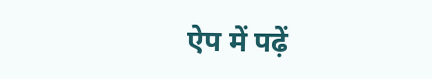ऐप में पढ़ें